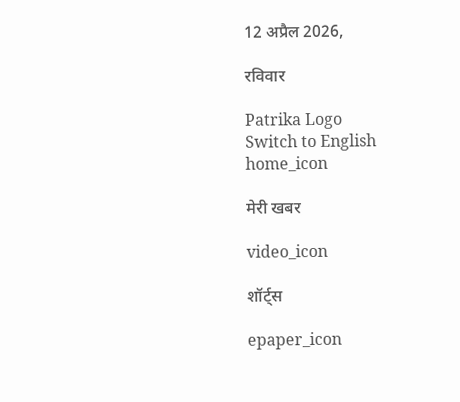12 अप्रैल 2026,

रविवार

Patrika Logo
Switch to English
home_icon

मेरी खबर

video_icon

शॉर्ट्स

epaper_icon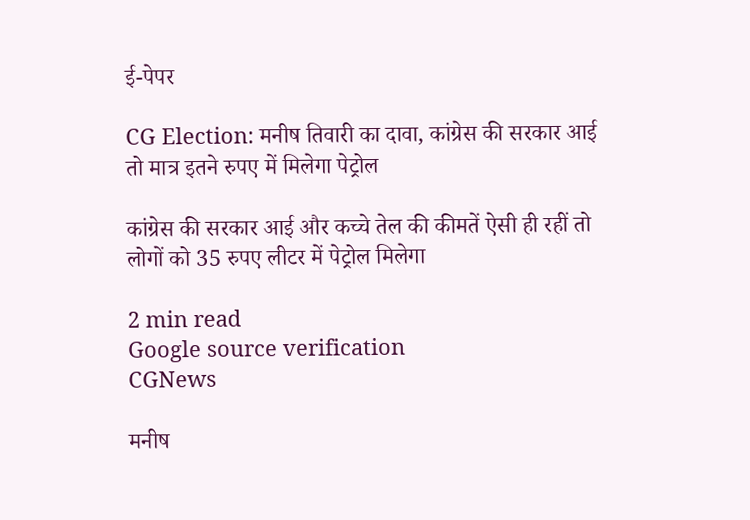ई-पेपर

CG Election: मनीष तिवारी का दावा, कांग्रेस की सरकार आई तो मात्र इतने रुपए में मिलेगा पेट्रोल

कांग्रेस की सरकार आई और कच्चे तेल की कीमतें ऐसी ही रहीं तो लोगों को 35 रुपए लीटर में पेट्रोल मिलेगा

2 min read
Google source verification
CGNews

मनीष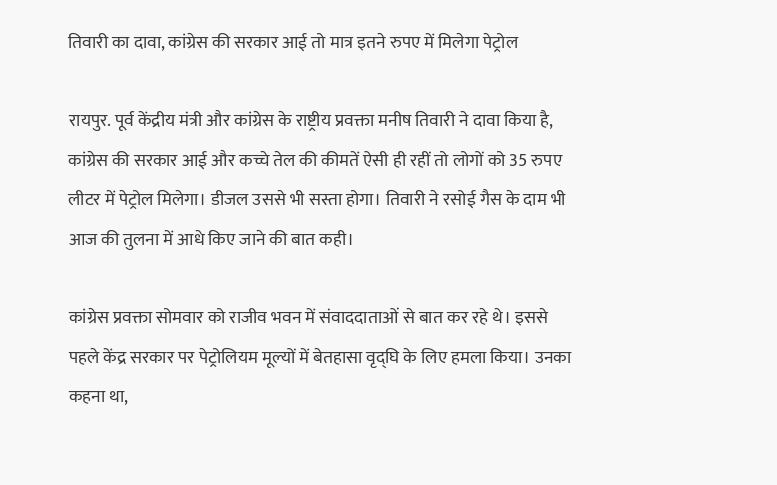तिवारी का दावा, कांग्रेस की सरकार आई तो मात्र इतने रुपए में मिलेगा पेट्रोल

रायपुर. पूर्व केंद्रीय मंत्री और कांग्रेस के राष्ट्रीय प्रवक्ता मनीष तिवारी ने दावा किया है, कांग्रेस की सरकार आई और कच्चे तेल की कीमतें ऐसी ही रहीं तो लोगों को 35 रुपए लीटर में पेट्रोल मिलेगा। डीजल उससे भी सस्ता होगा। तिवारी ने रसोई गैस के दाम भी आज की तुलना में आधे किए जाने की बात कही।

कांग्रेस प्रवक्ता सोमवार को राजीव भवन में संवाददाताओं से बात कर रहे थे। इससे पहले केंद्र सरकार पर पेट्रोलियम मूल्यों में बेतहासा वृद्घि के लिए हमला किया। उनका कहना था,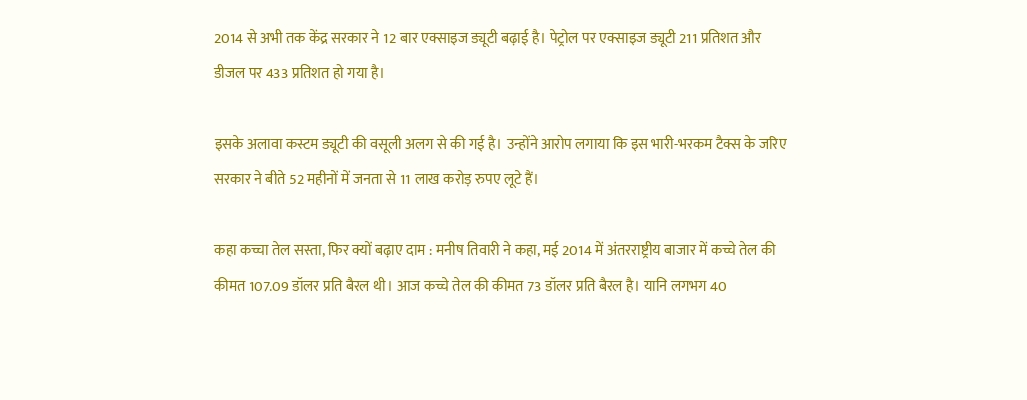2014 से अभी तक केंद्र सरकार ने 12 बार एक्साइज ड्यूटी बढ़ाई है। पेट्रोल पर एक्साइज ड्यूटी 211 प्रतिशत और डीजल पर 433 प्रतिशत हो गया है।

इसके अलावा कस्टम ड्यूटी की वसूली अलग से की गई है। उन्होंने आरोप लगाया कि इस भारी-भरकम टैक्स के जरिए सरकार ने बीते 52 महीनों में जनता से 11 लाख करोड़ रुपए लूटे हैं।

कहा कच्चा तेल सस्ता, फिर क्यों बढ़ाए दाम : मनीष तिवारी ने कहा, मई 2014 में अंतरराष्ट्रीय बाजार में कच्चे तेल की कीमत 107.09 डॉलर प्रति बैरल थी। आज कच्चे तेल की कीमत 73 डॉलर प्रति बैरल है। यानि लगभग 40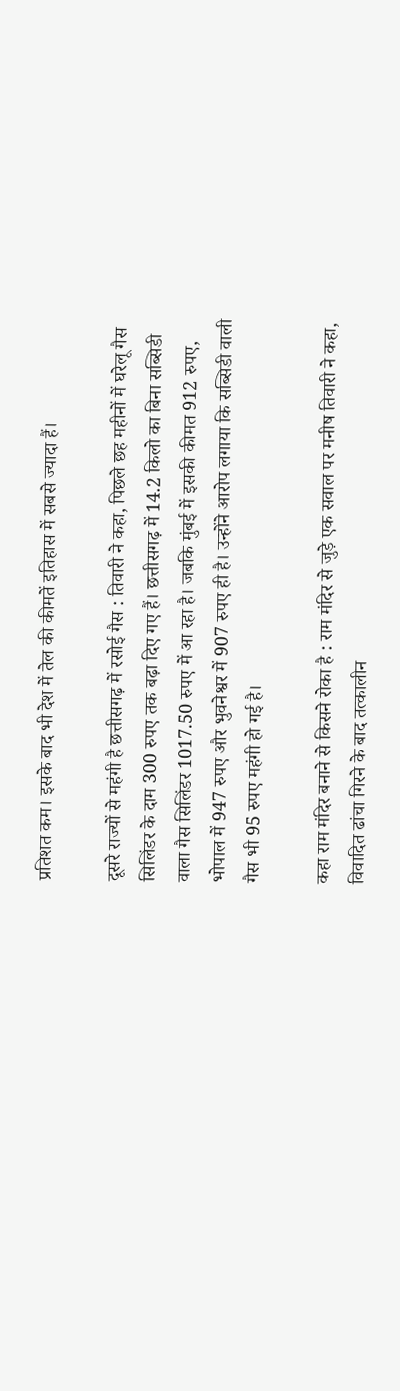प्रतिशत कम। इसके बाद भी देश में तेल की कीमतें इतिहास में सबसे ज्यादा हैं।

दूसरे राज्यों से महंगी है छत्तीसगढ़ में रसोई गैस : तिवारी ने कहा, पिछले छह महीनों में घरेलू गैस सिलिंडर के दाम 300 रुपए तक बढ़ा दिए गए हैं। छत्तीसगढ़ में 14.2 किलो का बिना सब्सिडी वाला गैस सिलिंडर 1017.50 रुपए में आ रहा है। जबकि मुंबई में इसकी कीमत 912 रुपए, भोपाल में 947 रुपए और भुवनेश्वर में 907 रुपए ही है। उन्होंने आरोप लगाया कि सब्सिडी वाली गैस भी 95 रुपए महंगी हो गई है।

कहा राम मंदिर बनाने से किसने रोका है : राम मंदिर से जुड़े एक सवाल पर मनीष तिवारी ने कहा, विवादित ढांचा गिरने के बाद तत्कालीन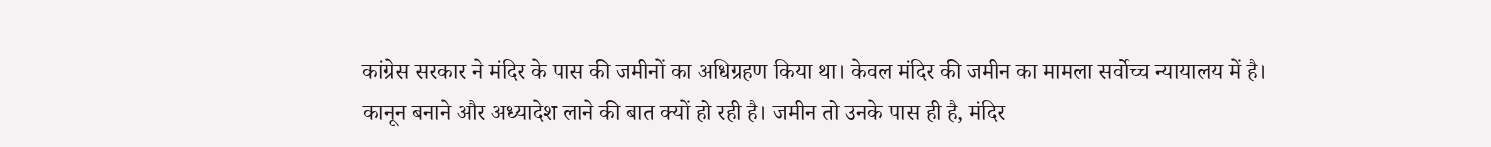कांग्रेस सरकार ने मंदिर के पास की जमीनों का अधिग्रहण किया था। केवल मंदिर की जमीन का मामला सर्वोच्च न्यायालय में है। कानून बनाने और अध्यादेश लाने की बात क्यों हो रही है। जमीन तो उनके पास ही है, मंदिर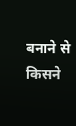बनाने से किसने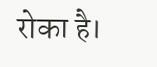रोका है।